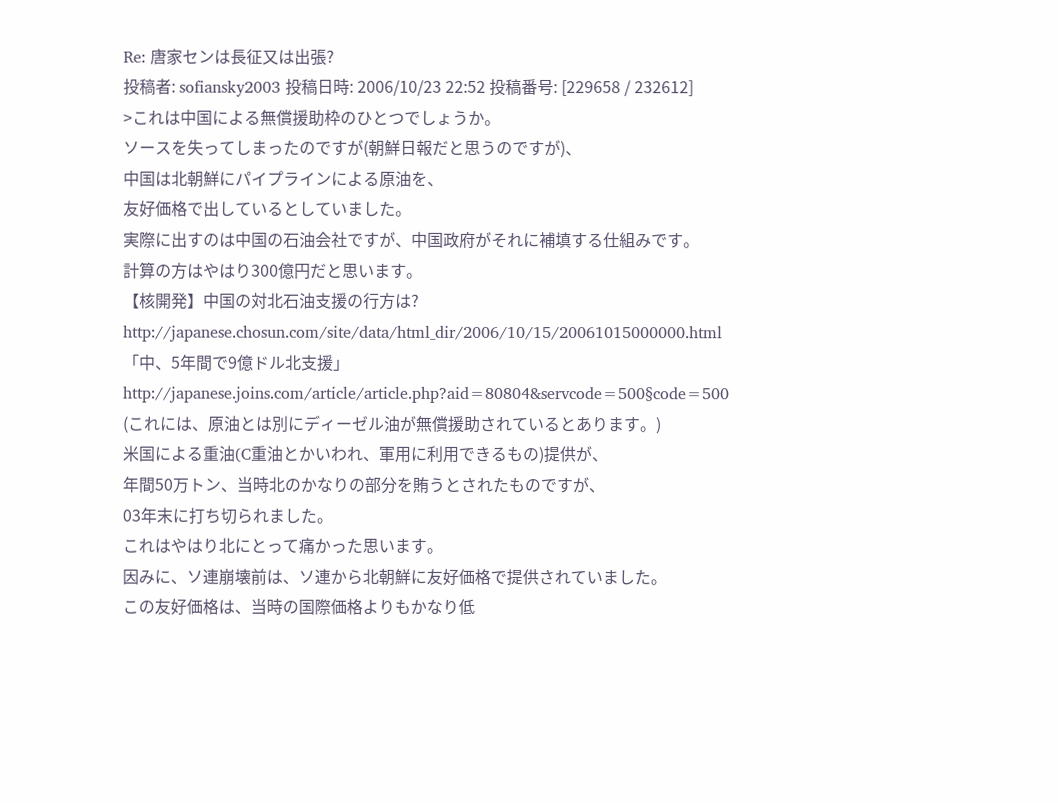Re: 唐家センは長征又は出張?
投稿者: sofiansky2003 投稿日時: 2006/10/23 22:52 投稿番号: [229658 / 232612]
>これは中国による無償援助枠のひとつでしょうか。
ソースを失ってしまったのですが(朝鮮日報だと思うのですが)、
中国は北朝鮮にパイプラインによる原油を、
友好価格で出しているとしていました。
実際に出すのは中国の石油会社ですが、中国政府がそれに補填する仕組みです。
計算の方はやはり300億円だと思います。
【核開発】中国の対北石油支援の行方は?
http://japanese.chosun.com/site/data/html_dir/2006/10/15/20061015000000.html
「中、5年間で9億ドル北支援」
http://japanese.joins.com/article/article.php?aid=80804&servcode=500§code=500
(これには、原油とは別にディーゼル油が無償援助されているとあります。)
米国による重油(C重油とかいわれ、軍用に利用できるもの)提供が、
年間50万トン、当時北のかなりの部分を賄うとされたものですが、
03年末に打ち切られました。
これはやはり北にとって痛かった思います。
因みに、ソ連崩壊前は、ソ連から北朝鮮に友好価格で提供されていました。
この友好価格は、当時の国際価格よりもかなり低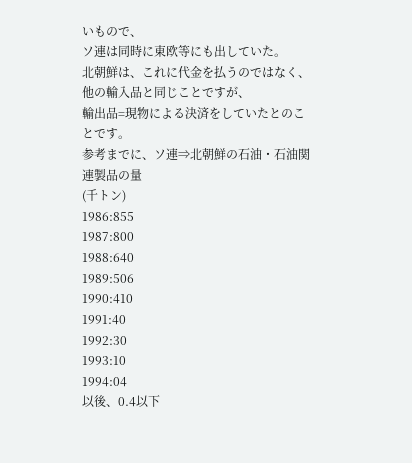いもので、
ソ連は同時に東欧等にも出していた。
北朝鮮は、これに代金を払うのではなく、他の輸入品と同じことですが、
輸出品=現物による決済をしていたとのことです。
参考までに、ソ連⇒北朝鮮の石油・石油関連製品の量
(千トン)
1986:855
1987:800
1988:640
1989:506
1990:410
1991:40
1992:30
1993:10
1994:04
以後、0.4以下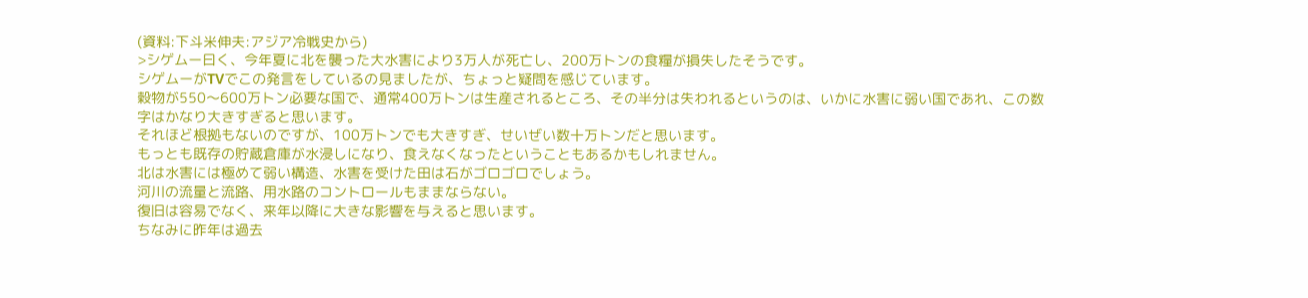(資料:下斗米伸夫:アジア冷戦史から)
>シゲムー曰く、今年夏に北を襲った大水害により3万人が死亡し、200万トンの食糧が損失したそうです。
シゲムーがTVでこの発言をしているの見ましたが、ちょっと疑問を感じています。
穀物が550〜600万トン必要な国で、通常400万トンは生産されるところ、その半分は失われるというのは、いかに水害に弱い国であれ、この数字はかなり大きすぎると思います。
それほど根拠もないのですが、100万トンでも大きすぎ、せいぜい数十万トンだと思います。
もっとも既存の貯蔵倉庫が水浸しになり、食えなくなったということもあるかもしれません。
北は水害には極めて弱い構造、水害を受けた田は石がゴロゴロでしょう。
河川の流量と流路、用水路のコントロールもままならない。
復旧は容易でなく、来年以降に大きな影響を与えると思います。
ちなみに昨年は過去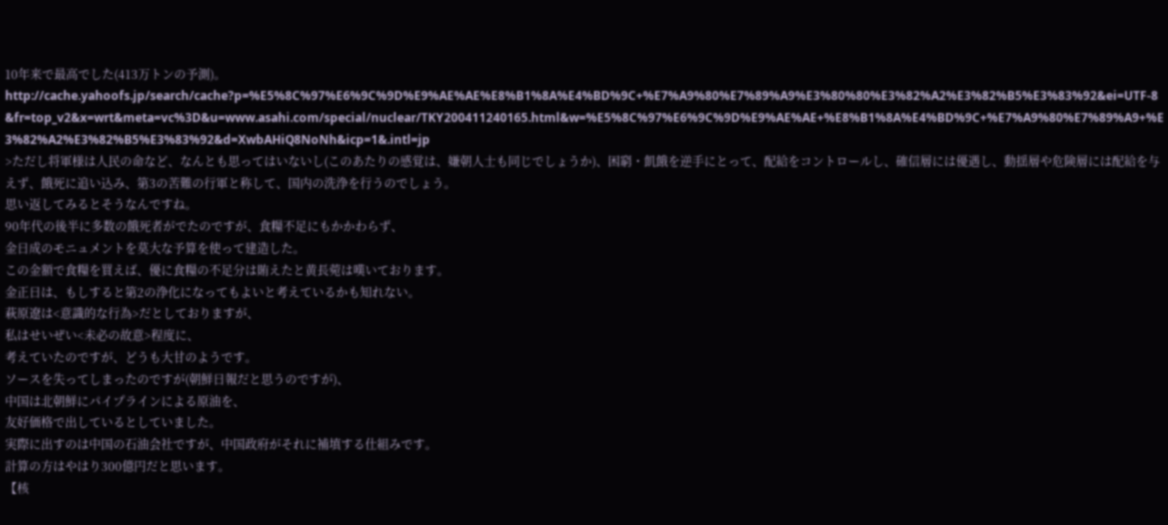10年来で最高でした(413万トンの予測)。
http://cache.yahoofs.jp/search/cache?p=%E5%8C%97%E6%9C%9D%E9%AE%AE%E8%B1%8A%E4%BD%9C+%E7%A9%80%E7%89%A9%E3%80%80%E3%82%A2%E3%82%B5%E3%83%92&ei=UTF-8&fr=top_v2&x=wrt&meta=vc%3D&u=www.asahi.com/special/nuclear/TKY200411240165.html&w=%E5%8C%97%E6%9C%9D%E9%AE%AE+%E8%B1%8A%E4%BD%9C+%E7%A9%80%E7%89%A9+%E3%82%A2%E3%82%B5%E3%83%92&d=XwbAHiQ8NoNh&icp=1&.intl=jp
>ただし将軍様は人民の命など、なんとも思ってはいないし(このあたりの感覚は、嫌朝人士も同じでしょうか)、困窮・飢餓を逆手にとって、配給をコントロールし、確信層には優遇し、動揺層や危険層には配給を与えず、餓死に追い込み、第3の苦難の行軍と称して、国内の洗浄を行うのでしょう。
思い返してみるとそうなんですね。
90年代の後半に多数の餓死者がでたのですが、食糧不足にもかかわらず、
金日成のモニュメントを莫大な予算を使って建造した。
この金額で食糧を買えば、優に食糧の不足分は賄えたと黄長菀は嘆いております。
金正日は、もしすると第2の浄化になってもよいと考えているかも知れない。
萩原遼は<意識的な行為>だとしておりますが、
私はせいぜい<未必の故意>程度に、
考えていたのですが、どうも大甘のようです。
ソースを失ってしまったのですが(朝鮮日報だと思うのですが)、
中国は北朝鮮にパイプラインによる原油を、
友好価格で出しているとしていました。
実際に出すのは中国の石油会社ですが、中国政府がそれに補填する仕組みです。
計算の方はやはり300億円だと思います。
【核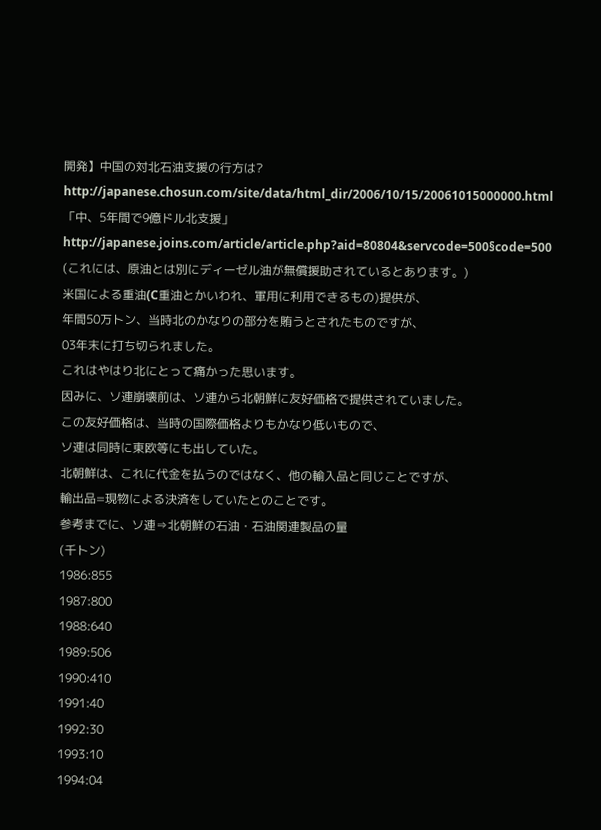開発】中国の対北石油支援の行方は?
http://japanese.chosun.com/site/data/html_dir/2006/10/15/20061015000000.html
「中、5年間で9億ドル北支援」
http://japanese.joins.com/article/article.php?aid=80804&servcode=500§code=500
(これには、原油とは別にディーゼル油が無償援助されているとあります。)
米国による重油(C重油とかいわれ、軍用に利用できるもの)提供が、
年間50万トン、当時北のかなりの部分を賄うとされたものですが、
03年末に打ち切られました。
これはやはり北にとって痛かった思います。
因みに、ソ連崩壊前は、ソ連から北朝鮮に友好価格で提供されていました。
この友好価格は、当時の国際価格よりもかなり低いもので、
ソ連は同時に東欧等にも出していた。
北朝鮮は、これに代金を払うのではなく、他の輸入品と同じことですが、
輸出品=現物による決済をしていたとのことです。
参考までに、ソ連⇒北朝鮮の石油・石油関連製品の量
(千トン)
1986:855
1987:800
1988:640
1989:506
1990:410
1991:40
1992:30
1993:10
1994:04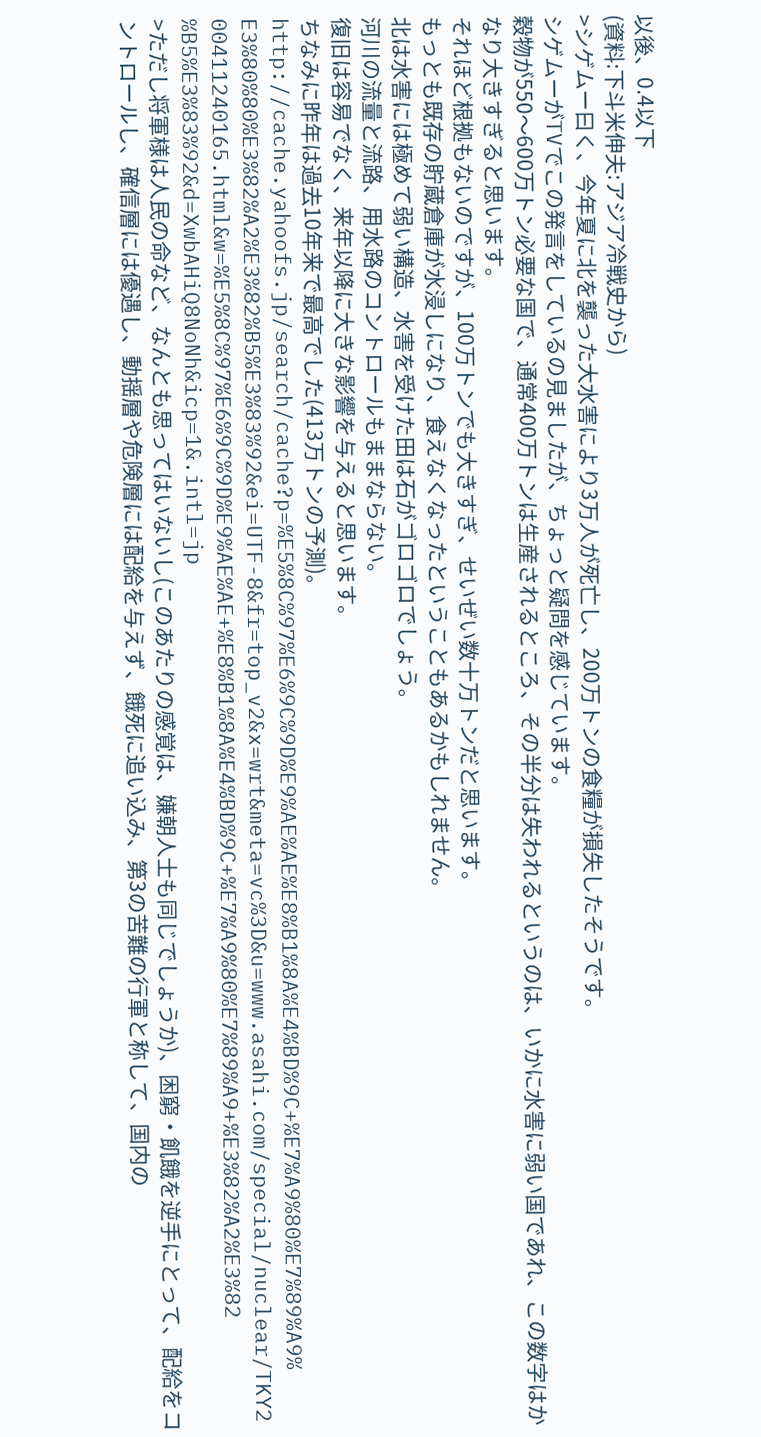以後、0.4以下
(資料:下斗米伸夫:アジア冷戦史から)
>シゲムー曰く、今年夏に北を襲った大水害により3万人が死亡し、200万トンの食糧が損失したそうです。
シゲムーがTVでこの発言をしているの見ましたが、ちょっと疑問を感じています。
穀物が550〜600万トン必要な国で、通常400万トンは生産されるところ、その半分は失われるというのは、いかに水害に弱い国であれ、この数字はかなり大きすぎると思います。
それほど根拠もないのですが、100万トンでも大きすぎ、せいぜい数十万トンだと思います。
もっとも既存の貯蔵倉庫が水浸しになり、食えなくなったということもあるかもしれません。
北は水害には極めて弱い構造、水害を受けた田は石がゴロゴロでしょう。
河川の流量と流路、用水路のコントロールもままならない。
復旧は容易でなく、来年以降に大きな影響を与えると思います。
ちなみに昨年は過去10年来で最高でした(413万トンの予測)。
http://cache.yahoofs.jp/search/cache?p=%E5%8C%97%E6%9C%9D%E9%AE%AE%E8%B1%8A%E4%BD%9C+%E7%A9%80%E7%89%A9%E3%80%80%E3%82%A2%E3%82%B5%E3%83%92&ei=UTF-8&fr=top_v2&x=wrt&meta=vc%3D&u=www.asahi.com/special/nuclear/TKY200411240165.html&w=%E5%8C%97%E6%9C%9D%E9%AE%AE+%E8%B1%8A%E4%BD%9C+%E7%A9%80%E7%89%A9+%E3%82%A2%E3%82%B5%E3%83%92&d=XwbAHiQ8NoNh&icp=1&.intl=jp
>ただし将軍様は人民の命など、なんとも思ってはいないし(このあたりの感覚は、嫌朝人士も同じでしょうか)、困窮・飢餓を逆手にとって、配給をコントロールし、確信層には優遇し、動揺層や危険層には配給を与えず、餓死に追い込み、第3の苦難の行軍と称して、国内の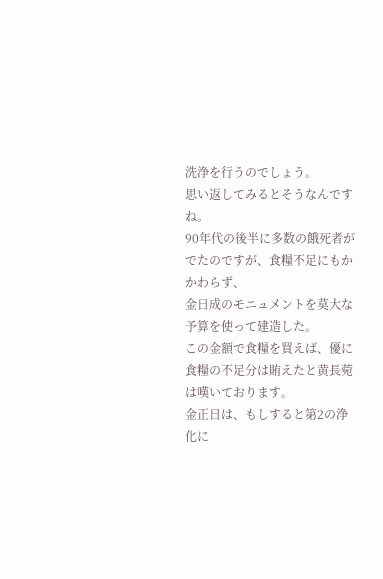洗浄を行うのでしょう。
思い返してみるとそうなんですね。
90年代の後半に多数の餓死者がでたのですが、食糧不足にもかかわらず、
金日成のモニュメントを莫大な予算を使って建造した。
この金額で食糧を買えば、優に食糧の不足分は賄えたと黄長菀は嘆いております。
金正日は、もしすると第2の浄化に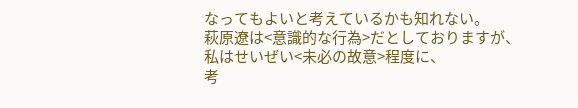なってもよいと考えているかも知れない。
萩原遼は<意識的な行為>だとしておりますが、
私はせいぜい<未必の故意>程度に、
考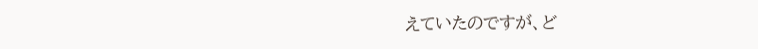えていたのですが、ど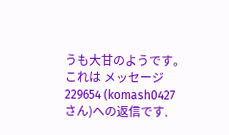うも大甘のようです。
これは メッセージ 229654 (komash0427 さん)への返信です.